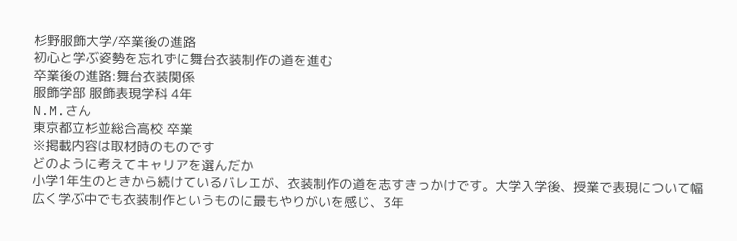杉野服飾大学/卒業後の進路
初心と学ぶ姿勢を忘れずに舞台衣装制作の道を進む
卒業後の進路:舞台衣装関係
服飾学部 服飾表現学科 4年
N.M.さん
東京都立杉並総合高校 卒業
※掲載内容は取材時のものです
どのように考えてキャリアを選んだか
小学1年生のときから続けているバレエが、衣装制作の道を志すきっかけです。大学入学後、授業で表現について幅広く学ぶ中でも衣装制作というものに最もやりがいを感じ、3年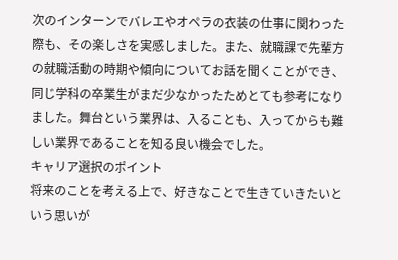次のインターンでバレエやオペラの衣装の仕事に関わった際も、その楽しさを実感しました。また、就職課で先輩方の就職活動の時期や傾向についてお話を聞くことができ、同じ学科の卒業生がまだ少なかったためとても参考になりました。舞台という業界は、入ることも、入ってからも難しい業界であることを知る良い機会でした。
キャリア選択のポイント
将来のことを考える上で、好きなことで生きていきたいという思いが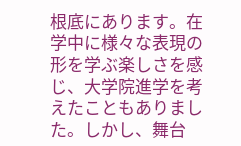根底にあります。在学中に様々な表現の形を学ぶ楽しさを感じ、大学院進学を考えたこともありました。しかし、舞台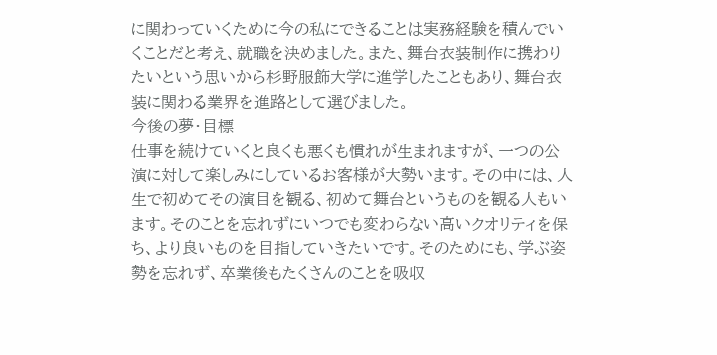に関わっていくために今の私にできることは実務経験を積んでいくことだと考え、就職を決めました。また、舞台衣装制作に携わりたいという思いから杉野服飾大学に進学したこともあり、舞台衣装に関わる業界を進路として選びました。
今後の夢・目標
仕事を続けていくと良くも悪くも慣れが生まれますが、一つの公演に対して楽しみにしているお客様が大勢います。その中には、人生で初めてその演目を観る、初めて舞台というものを観る人もいます。そのことを忘れずにいつでも変わらない高いクオリティを保ち、より良いものを目指していきたいです。そのためにも、学ぶ姿勢を忘れず、卒業後もたくさんのことを吸収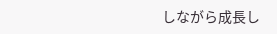しながら成長し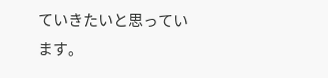ていきたいと思っています。